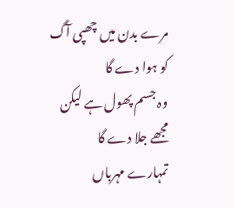مرے بدن میں چھپی آگ کو ہوا دے گا
وہ جسم پھول ہے لیکن مجھے جلا دے گا
تمہارے مہرباں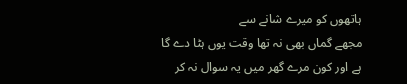ہاتھوں کو میرے شانے سے
مجھے گماں بھی نہ تھا وقت یوں ہٹا دے گا
ہے اور کون مرے گھر میں یہ سوال نہ کر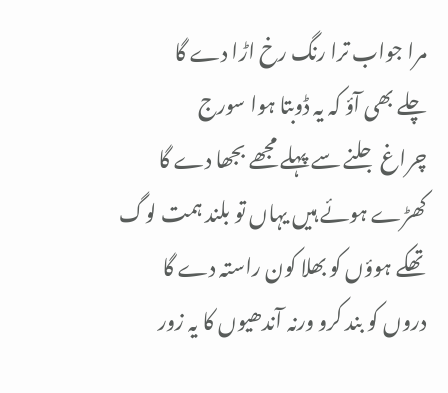مرا جواب ترا رنگ رخ اڑا دے گا
چلے بھی آؤ کہ یہ ڈوبتا ہوا سورج
چراغ جلنے سے پہلے مجھے بجھا دے گا
کھڑے ہوئے ہیں یہاں تو بلند ہمت لوگ
تھکے ہوؤں کو بھلا کون راستہ دے گا
دروں کو بند کرو ورنہ آندھیوں کا یہ زور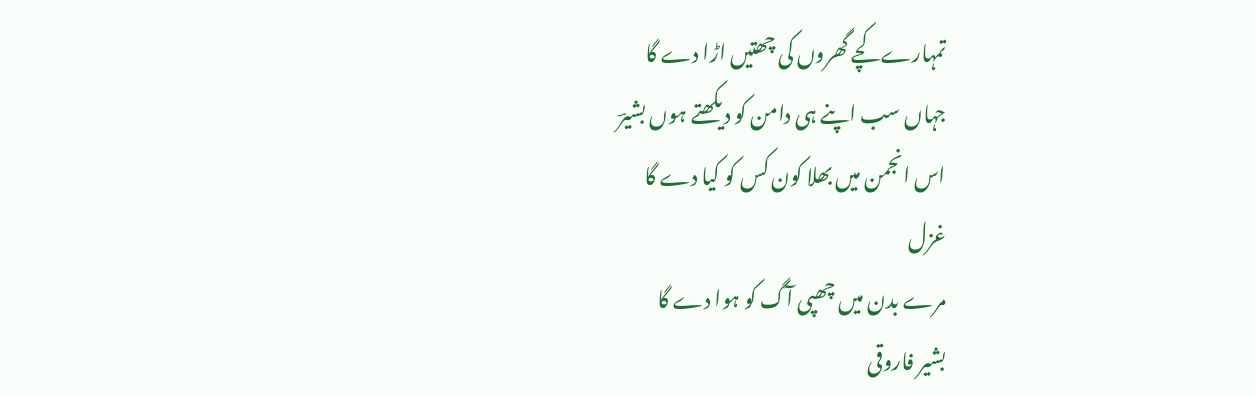تمہارے کچے گھروں کی چھتیں اڑا دے گا
جہاں سب اپنے ہی دامن کو دیکھتے ہوں بشیرؔ
اس انجمن میں بھلا کون کس کو کیا دے گا
غزل
مرے بدن میں چھپی آگ کو ہوا دے گا
بشیر فاروقی